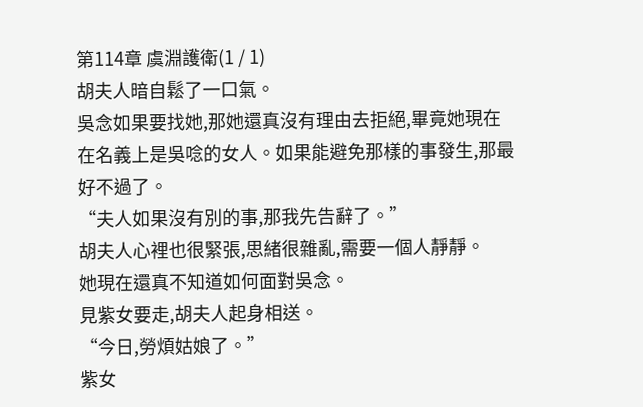第114章 虞淵護衛(1 / 1)
胡夫人暗自鬆了一口氣。
吳念如果要找她,那她還真沒有理由去拒絕,畢竟她現在在名義上是吳唸的女人。如果能避免那樣的事發生,那最好不過了。
“夫人如果沒有別的事,那我先告辭了。”
胡夫人心裡也很緊張,思緒很雜亂,需要一個人靜靜。
她現在還真不知道如何面對吳念。
見紫女要走,胡夫人起身相送。
“今日,勞煩姑娘了。”
紫女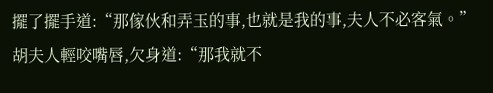擺了擺手道:“那傢伙和弄玉的事,也就是我的事,夫人不必客氣。”
胡夫人輕咬嘴唇,欠身道:“那我就不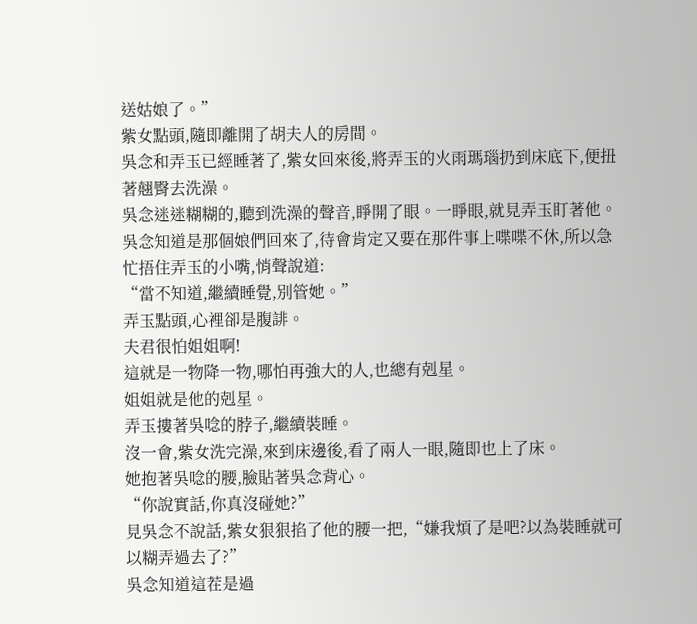送姑娘了。”
紫女點頭,隨即離開了胡夫人的房間。
吳念和弄玉已經睡著了,紫女回來後,將弄玉的火雨瑪瑙扔到床底下,便扭著翹臀去洗澡。
吳念迷迷糊糊的,聽到洗澡的聲音,睜開了眼。一睜眼,就見弄玉盯著他。
吳念知道是那個娘們回來了,待會肯定又要在那件事上喋喋不休,所以急忙捂住弄玉的小嘴,悄聲說道:
“當不知道,繼續睡覺,別管她。”
弄玉點頭,心裡卻是腹誹。
夫君很怕姐姐啊!
這就是一物降一物,哪怕再強大的人,也總有剋星。
姐姐就是他的剋星。
弄玉摟著吳唸的脖子,繼續裝睡。
沒一會,紫女洗完澡,來到床邊後,看了兩人一眼,隨即也上了床。
她抱著吳唸的腰,臉貼著吳念背心。
“你說實話,你真沒碰她?”
見吳念不說話,紫女狠狠掐了他的腰一把,“嫌我煩了是吧?以為裝睡就可以糊弄過去了?”
吳念知道這茬是過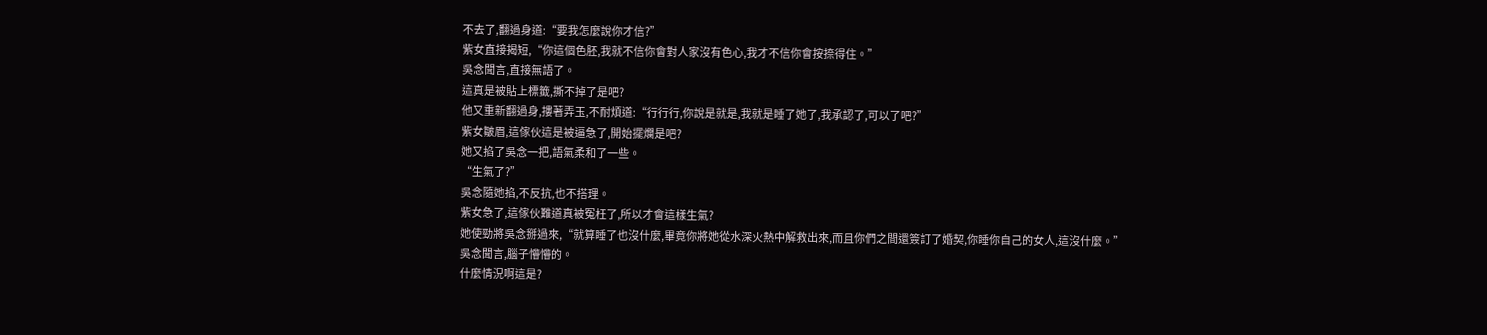不去了,翻過身道:“要我怎麼說你才信?”
紫女直接揭短,“你這個色胚,我就不信你會對人家沒有色心,我才不信你會按捺得住。”
吳念聞言,直接無語了。
這真是被貼上標籤,撕不掉了是吧?
他又重新翻過身,摟著弄玉,不耐煩道:“行行行,你說是就是,我就是睡了她了,我承認了,可以了吧?”
紫女皺眉,這傢伙這是被逼急了,開始擺爛是吧?
她又掐了吳念一把,語氣柔和了一些。
“生氣了?”
吳念隨她掐,不反抗,也不搭理。
紫女急了,這傢伙難道真被冤枉了,所以才會這樣生氣?
她使勁將吳念掰過來,“就算睡了也沒什麼,畢竟你將她從水深火熱中解救出來,而且你們之間還簽訂了婚契,你睡你自己的女人,這沒什麼。”
吳念聞言,腦子懵懵的。
什麼情況啊這是?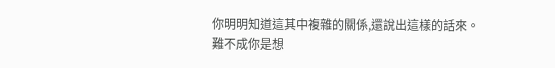你明明知道這其中複雜的關係,還說出這樣的話來。
難不成你是想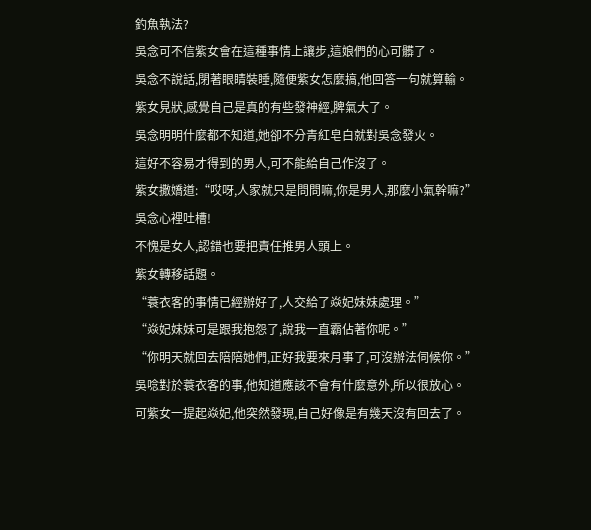釣魚執法?
吳念可不信紫女會在這種事情上讓步,這娘們的心可髒了。
吳念不說話,閉著眼睛裝睡,隨便紫女怎麼搞,他回答一句就算輸。
紫女見狀,感覺自己是真的有些發神經,脾氣大了。
吳念明明什麼都不知道,她卻不分青紅皂白就對吳念發火。
這好不容易才得到的男人,可不能給自己作沒了。
紫女撒嬌道:“哎呀,人家就只是問問嘛,你是男人,那麼小氣幹嘛?”
吳念心裡吐槽!
不愧是女人,認錯也要把責任推男人頭上。
紫女轉移話題。
“蓑衣客的事情已經辦好了,人交給了焱妃妹妹處理。”
“焱妃妹妹可是跟我抱怨了,說我一直霸佔著你呢。”
“你明天就回去陪陪她們,正好我要來月事了,可沒辦法伺候你。”
吳唸對於蓑衣客的事,他知道應該不會有什麼意外,所以很放心。
可紫女一提起焱妃,他突然發現,自己好像是有幾天沒有回去了。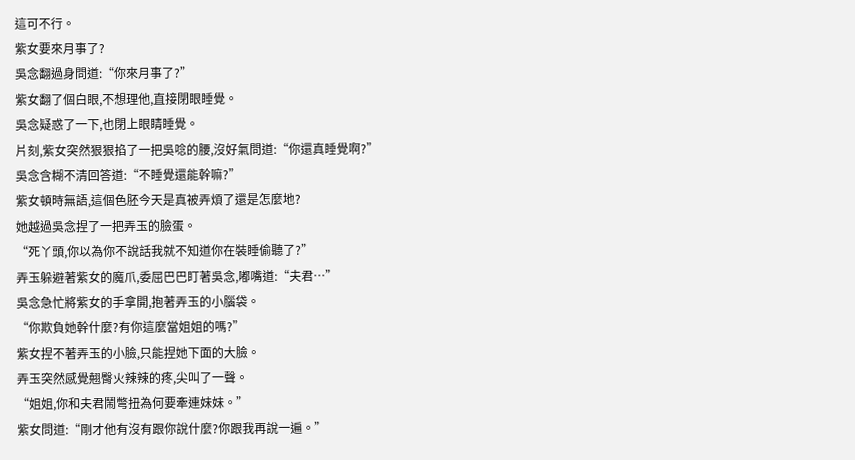這可不行。
紫女要來月事了?
吳念翻過身問道:“你來月事了?”
紫女翻了個白眼,不想理他,直接閉眼睡覺。
吳念疑惑了一下,也閉上眼睛睡覺。
片刻,紫女突然狠狠掐了一把吳唸的腰,沒好氣問道:“你還真睡覺啊?”
吳念含糊不清回答道:“不睡覺還能幹嘛?”
紫女頓時無語,這個色胚今天是真被弄煩了還是怎麼地?
她越過吳念捏了一把弄玉的臉蛋。
“死丫頭,你以為你不說話我就不知道你在裝睡偷聽了?”
弄玉躲避著紫女的魔爪,委屈巴巴盯著吳念,嘟嘴道:“夫君…”
吳念急忙將紫女的手拿開,抱著弄玉的小腦袋。
“你欺負她幹什麼?有你這麼當姐姐的嗎?”
紫女捏不著弄玉的小臉,只能捏她下面的大臉。
弄玉突然感覺翹臀火辣辣的疼,尖叫了一聲。
“姐姐,你和夫君鬧彆扭為何要牽連妹妹。”
紫女問道:“剛才他有沒有跟你說什麼?你跟我再說一遍。”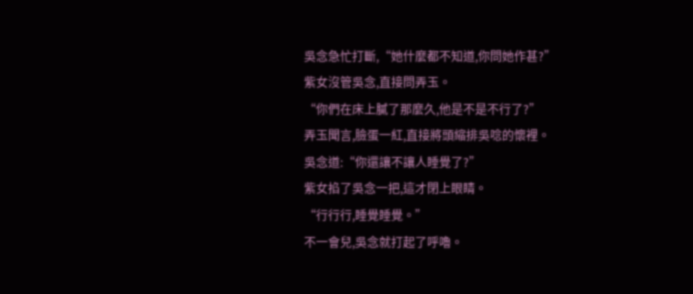吳念急忙打斷,“她什麼都不知道,你問她作甚?”
紫女沒管吳念,直接問弄玉。
“你們在床上膩了那麼久,他是不是不行了?”
弄玉聞言,臉蛋一紅,直接將頭縮排吳唸的懷裡。
吳念道:“你還讓不讓人睡覺了?”
紫女掐了吳念一把,這才閉上眼睛。
“行行行,睡覺睡覺。”
不一會兒,吳念就打起了呼嚕。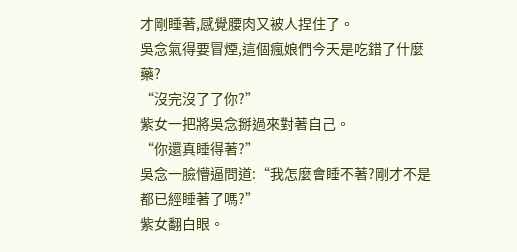才剛睡著,感覺腰肉又被人捏住了。
吳念氣得要冒煙,這個瘋娘們今天是吃錯了什麼藥?
“沒完沒了了你?”
紫女一把將吳念掰過來對著自己。
“你還真睡得著?”
吳念一臉懵逼問道:“我怎麼會睡不著?剛才不是都已經睡著了嗎?”
紫女翻白眼。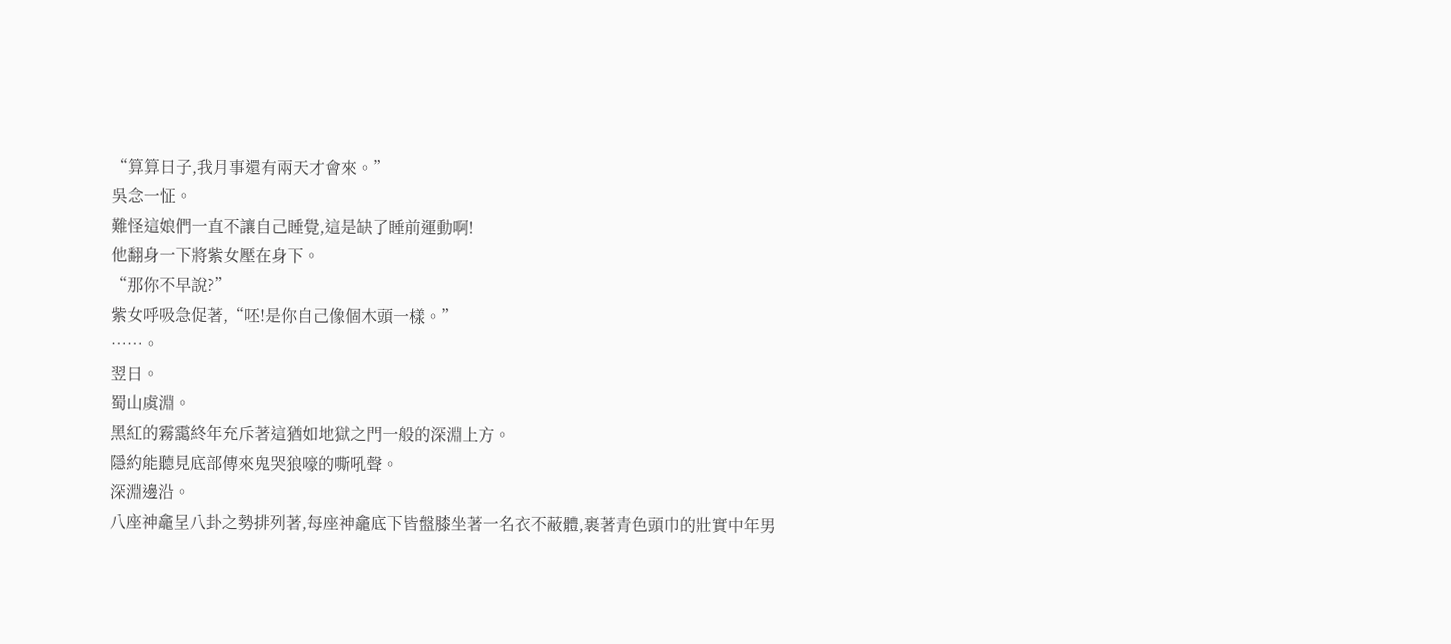“算算日子,我月事還有兩天才會來。”
吳念一怔。
難怪這娘們一直不讓自己睡覺,這是缺了睡前運動啊!
他翻身一下將紫女壓在身下。
“那你不早說?”
紫女呼吸急促著,“呸!是你自己像個木頭一樣。”
……。
翌日。
蜀山虞淵。
黑紅的霧靄終年充斥著這猶如地獄之門一般的深淵上方。
隱約能聽見底部傳來鬼哭狼嚎的嘶吼聲。
深淵邊沿。
八座神龕呈八卦之勢排列著,每座神龕底下皆盤膝坐著一名衣不蔽體,裹著青色頭巾的壯實中年男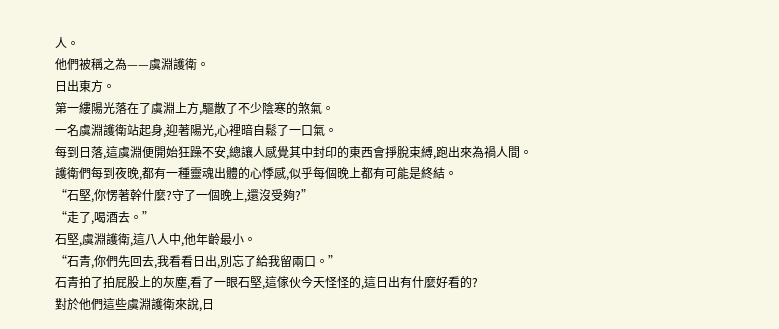人。
他們被稱之為——虞淵護衛。
日出東方。
第一縷陽光落在了虞淵上方,驅散了不少陰寒的煞氣。
一名虞淵護衛站起身,迎著陽光,心裡暗自鬆了一口氣。
每到日落,這虞淵便開始狂躁不安,總讓人感覺其中封印的東西會掙脫束縛,跑出來為禍人間。
護衛們每到夜晚,都有一種靈魂出體的心悸感,似乎每個晚上都有可能是終結。
“石堅,你愣著幹什麼?守了一個晚上,還沒受夠?”
“走了,喝酒去。”
石堅,虞淵護衛,這八人中,他年齡最小。
“石青,你們先回去,我看看日出,別忘了給我留兩口。”
石青拍了拍屁股上的灰塵,看了一眼石堅,這傢伙今天怪怪的,這日出有什麼好看的?
對於他們這些虞淵護衛來說,日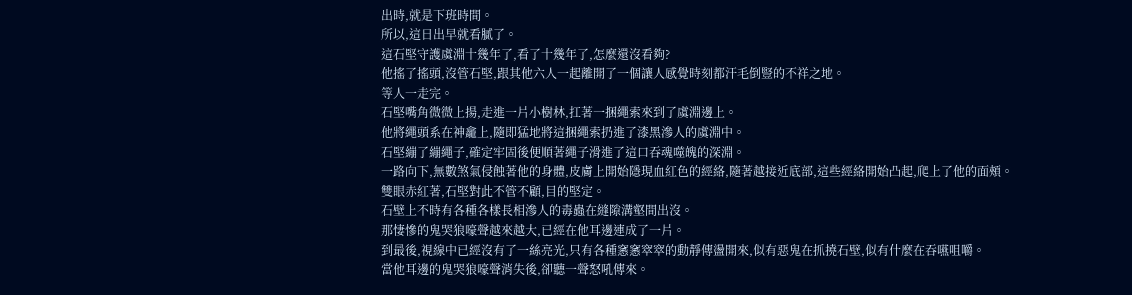出時,就是下班時間。
所以,這日出早就看膩了。
這石堅守護虞淵十幾年了,看了十幾年了,怎麼還沒看夠?
他搖了搖頭,沒管石堅,跟其他六人一起離開了一個讓人感覺時刻都汗毛倒豎的不祥之地。
等人一走完。
石堅嘴角微微上揚,走進一片小樹林,扛著一捆繩索來到了虞淵邊上。
他將繩頭系在神龕上,隨即猛地將這捆繩索扔進了漆黑滲人的虞淵中。
石堅繃了繃繩子,確定牢固後便順著繩子滑進了這口吞魂噬魄的深淵。
一路向下,無數煞氣侵蝕著他的身體,皮膚上開始隱現血紅色的經絡,隨著越接近底部,這些經絡開始凸起,爬上了他的面頰。
雙眼赤紅著,石堅對此不管不顧,目的堅定。
石壁上不時有各種各樣長相滲人的毒蟲在縫隙溝壑間出沒。
那悽慘的鬼哭狼嚎聲越來越大,已經在他耳邊連成了一片。
到最後,視線中已經沒有了一絲亮光,只有各種窸窸窣窣的動靜傳盪開來,似有惡鬼在抓撓石壁,似有什麼在吞嚥咀嚼。
當他耳邊的鬼哭狼嚎聲消失後,卻聽一聲怒吼傳來。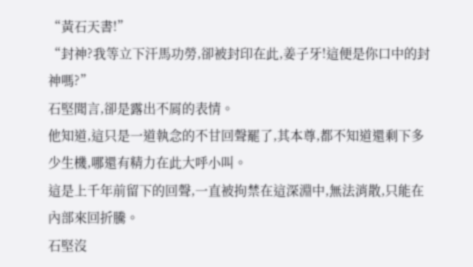“黃石天書!”
“封神?我等立下汗馬功勞,卻被封印在此,姜子牙!這便是你口中的封神嗎?”
石堅聞言,卻是露出不屑的表情。
他知道,這只是一道執念的不甘回聲罷了,其本尊,都不知道還剩下多少生機,哪還有精力在此大呼小叫。
這是上千年前留下的回聲,一直被拘禁在這深淵中,無法消散,只能在內部來回折騰。
石堅沒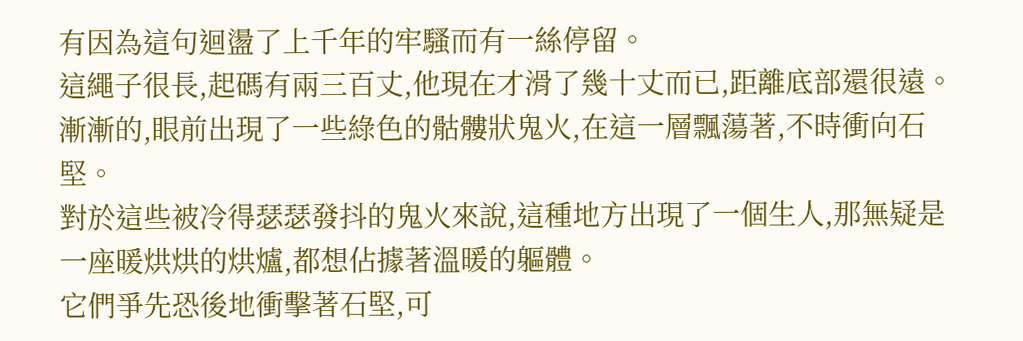有因為這句迴盪了上千年的牢騷而有一絲停留。
這繩子很長,起碼有兩三百丈,他現在才滑了幾十丈而已,距離底部還很遠。
漸漸的,眼前出現了一些綠色的骷髏狀鬼火,在這一層飄蕩著,不時衝向石堅。
對於這些被冷得瑟瑟發抖的鬼火來說,這種地方出現了一個生人,那無疑是一座暖烘烘的烘爐,都想佔據著溫暖的軀體。
它們爭先恐後地衝擊著石堅,可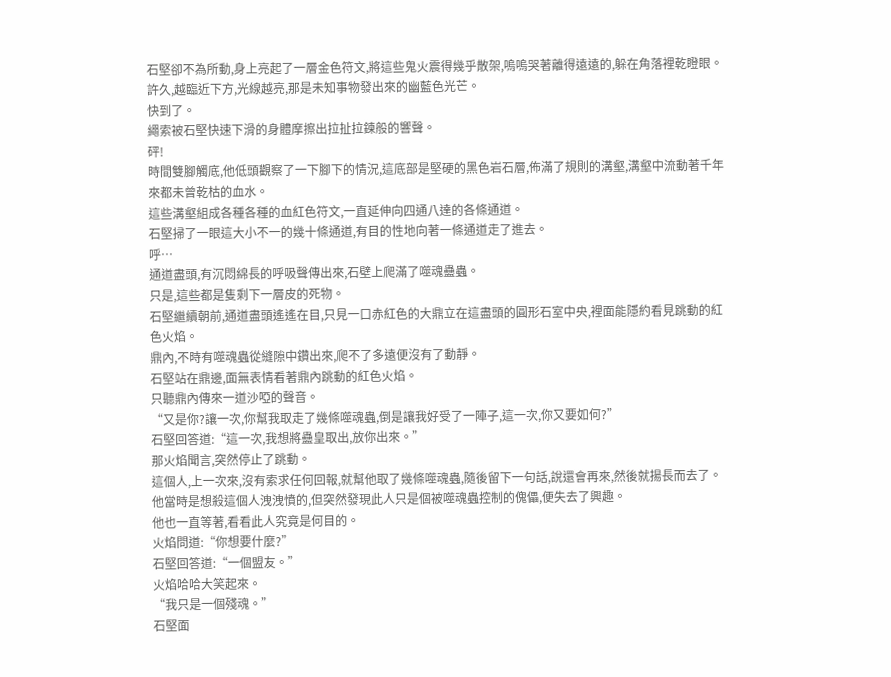石堅卻不為所動,身上亮起了一層金色符文,將這些鬼火震得幾乎散架,嗚嗚哭著離得遠遠的,躲在角落裡乾瞪眼。
許久,越臨近下方,光線越亮,那是未知事物發出來的幽藍色光芒。
快到了。
繩索被石堅快速下滑的身體摩擦出拉扯拉鍊般的響聲。
砰!
時間雙腳觸底,他低頭觀察了一下腳下的情況,這底部是堅硬的黑色岩石層,佈滿了規則的溝壑,溝壑中流動著千年來都未曾乾枯的血水。
這些溝壑組成各種各種的血紅色符文,一直延伸向四通八達的各條通道。
石堅掃了一眼這大小不一的幾十條通道,有目的性地向著一條通道走了進去。
呼…
通道盡頭,有沉悶綿長的呼吸聲傳出來,石壁上爬滿了噬魂蠱蟲。
只是,這些都是隻剩下一層皮的死物。
石堅繼續朝前,通道盡頭遙遙在目,只見一口赤紅色的大鼎立在這盡頭的圓形石室中央,裡面能隱約看見跳動的紅色火焰。
鼎內,不時有噬魂蟲從縫隙中鑽出來,爬不了多遠便沒有了動靜。
石堅站在鼎邊,面無表情看著鼎內跳動的紅色火焰。
只聽鼎內傳來一道沙啞的聲音。
“又是你?讓一次,你幫我取走了幾條噬魂蟲,倒是讓我好受了一陣子,這一次,你又要如何?”
石堅回答道:“這一次,我想將蠱皇取出,放你出來。”
那火焰聞言,突然停止了跳動。
這個人,上一次來,沒有索求任何回報,就幫他取了幾條噬魂蟲,隨後留下一句話,說還會再來,然後就揚長而去了。
他當時是想殺這個人洩洩憤的,但突然發現此人只是個被噬魂蟲控制的傀儡,便失去了興趣。
他也一直等著,看看此人究竟是何目的。
火焰問道:“你想要什麼?”
石堅回答道:“一個盟友。”
火焰哈哈大笑起來。
“我只是一個殘魂。”
石堅面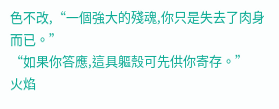色不改,“一個強大的殘魂,你只是失去了肉身而已。”
“如果你答應,這具軀殼可先供你寄存。”
火焰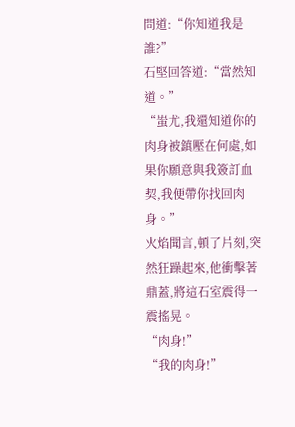問道:“你知道我是誰?”
石堅回答道:“當然知道。”
“蚩尤,我還知道你的肉身被鎮壓在何處,如果你願意與我簽訂血契,我便帶你找回肉身。”
火焰聞言,頓了片刻,突然狂躁起來,他衝擊著鼎蓋,將這石室震得一震搖晃。
“肉身!”
“我的肉身!”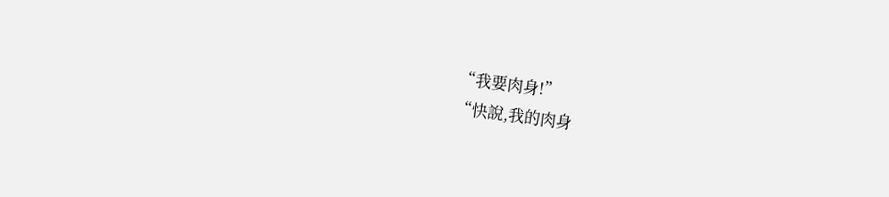“我要肉身!”
“快說,我的肉身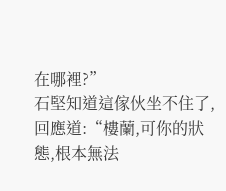在哪裡?”
石堅知道這傢伙坐不住了,回應道:“樓蘭,可你的狀態,根本無法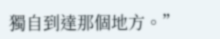獨自到達那個地方。”